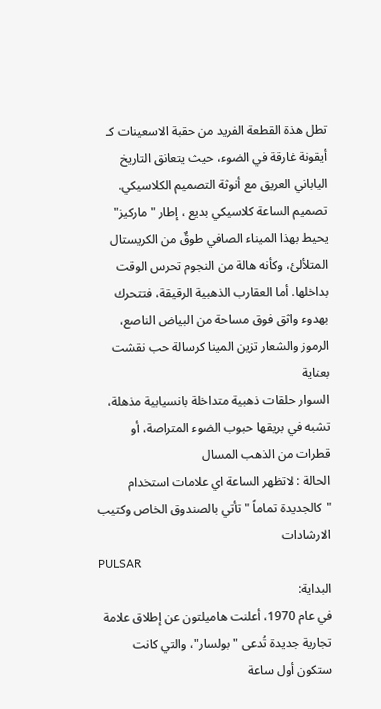تطل هذة القطعة الفريد من حقبة الاسعينات كـ أيقونة غارقة في الضوء، حيث يتعانق التاريخ الياباني العريق مع أنوثة التصميم الكلاسيكي.
تصميم الساعة كلاسيكي بديع ، إطار "ماركيز" يحيط بهذا الميناء الصافي طوقٌ من الكريستال المتلألئ، وكأنه هالة من النجوم تحرس الوقت بداخلها. أما العقارب الذهبية الرقيقة، فتتحرك بهدوء واثق فوق مساحة من البياض الناصع، الرموز والشعار تزين المينا كرسالة حب نقشت بعناية
السوار حلقات ذهبية متداخلة بانسيابية مذهلة، تشبه في بريقها حبوب الضوء المتراصة، أو قطرات من الذهب المسال
الحالة : لاتظهر الساعة اي علامات استخدام "كالجديدة تماماً " تأتي بالصندوق الخاص وكتيب الارشادات
PULSAR
البداية:
في عام 1970، أعلنت هاميلتون عن إطلاق علامة تجارية جديدة تُدعى "بولسار"، والتي كانت ستكون أول ساعة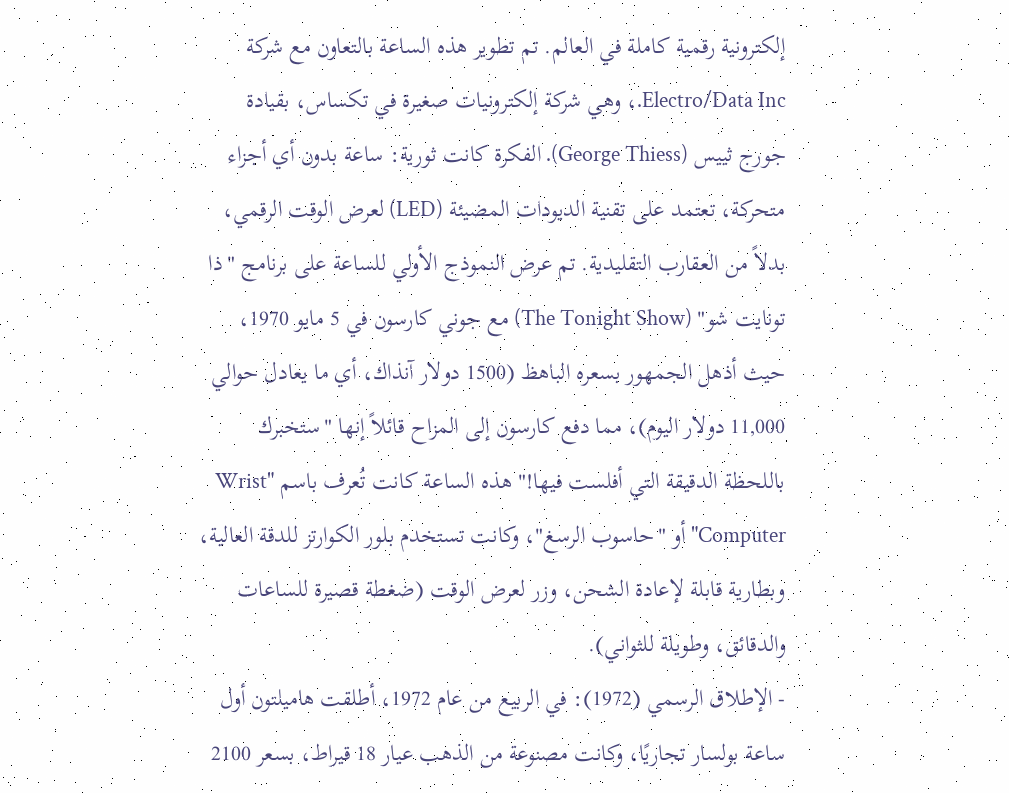إلكترونية رقمية كاملة في العالم. تم تطوير هذه الساعة بالتعاون مع شركة Electro/Data Inc.، وهي شركة إلكترونيات صغيرة في تكساس، بقيادة جورج ثييس (George Thiess). الفكرة كانت ثورية: ساعة بدون أي أجزاء متحركة، تعتمد على تقنية الديودات المضيئة (LED) لعرض الوقت الرقمي، بدلاً من العقارب التقليدية. تم عرض النموذج الأولي للساعة على برنامج "ذا تونايت شو" (The Tonight Show) مع جوني كارسون في 5 مايو 1970، حيث أذهل الجمهور بسعره الباهظ (1500 دولار آنذاك، أي ما يعادل حوالي 11,000 دولار اليوم)، مما دفع كارسون إلى المزاح قائلاً إنها "ستخبرك باللحظة الدقيقة التي أفلست فيها!" هذه الساعة كانت تُعرف باسم "Wrist Computer" أو "حاسوب الرسغ"، وكانت تستخدم بلور الكوارتز للدقة العالية، وبطارية قابلة لإعادة الشحن، وزر لعرض الوقت (ضغطة قصيرة للساعات والدقائق، وطويلة للثواني).
- الإطلاق الرسمي (1972): في الربيع من عام 1972، أطلقت هاميلتون أول ساعة بولسار تجاريًا، وكانت مصنوعة من الذهب عيار 18 قيراط، بسعر 2100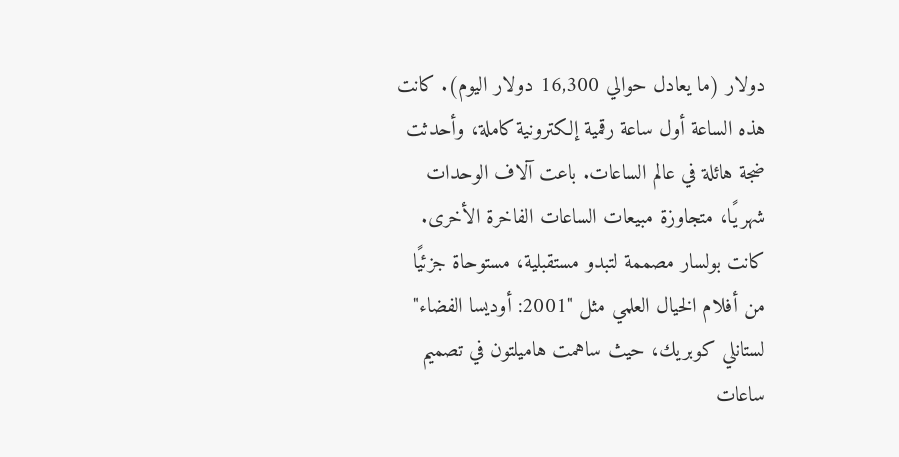دولار (ما يعادل حوالي 16,300 دولار اليوم). كانت هذه الساعة أول ساعة رقمية إلكترونية كاملة، وأحدثت ضجة هائلة في عالم الساعات. باعت آلاف الوحدات شهريًا، متجاوزة مبيعات الساعات الفاخرة الأخرى. كانت بولسار مصممة لتبدو مستقبلية، مستوحاة جزئيًا من أفلام الخيال العلمي مثل "2001: أوديسا الفضاء" لستانلي كوبريك، حيث ساهمت هاميلتون في تصميم ساعات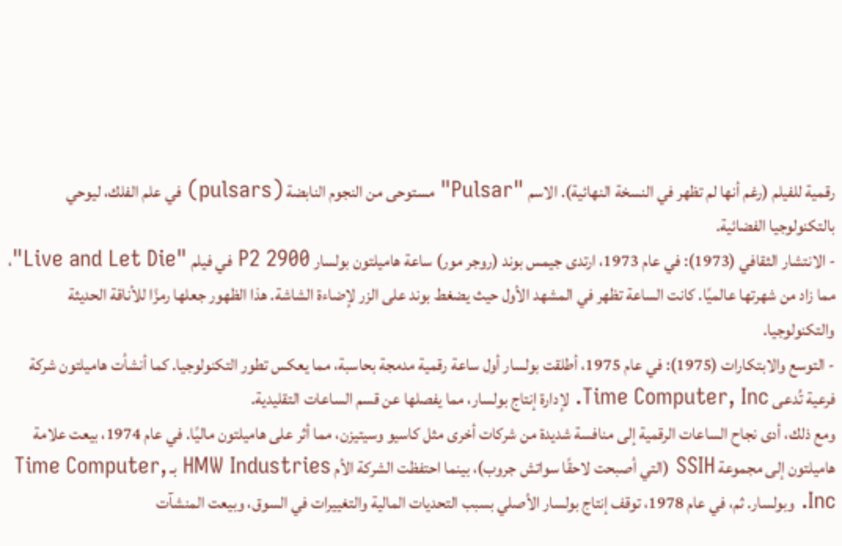رقمية للفيلم (رغم أنها لم تظهر في النسخة النهائية). الاسم "Pulsar" مستوحى من النجوم النابضة (pulsars) في علم الفلك، ليوحي بالتكنولوجيا الفضائية.
- الانتشار الثقافي (1973): في عام 1973، ارتدى جيمس بوند (روجر مور) ساعة هاميلتون بولسار P2 2900 في فيلم "Live and Let Die"، مما زاد من شهرتها عالميًا. كانت الساعة تظهر في المشهد الأول حيث يضغط بوند على الزر لإضاءة الشاشة. هذا الظهور جعلها رمزًا للأناقة الحديثة والتكنولوجيا.
- التوسع والابتكارات (1975): في عام 1975، أطلقت بولسار أول ساعة رقمية مدمجة بحاسبة، مما يعكس تطور التكنولوجيا. كما أنشأت هاميلتون شركة فرعية تُدعى Time Computer, Inc. لإدارة إنتاج بولسار، مما يفصلها عن قسم الساعات التقليدية.
ومع ذلك، أدى نجاح الساعات الرقمية إلى منافسة شديدة من شركات أخرى مثل كاسيو وسيتيزن، مما أثر على هاميلتون ماليًا. في عام 1974، بيعت علامة هاميلتون إلى مجموعة SSIH (التي أصبحت لاحقًا سواتش جروب)، بينما احتفظت الشركة الأم HMW Industries بـ Time Computer, Inc. وبولسار. ثم، في عام 1978، توقف إنتاج بولسار الأصلي بسبب التحديات المالية والتغييرات في السوق، وبيعت المنشآت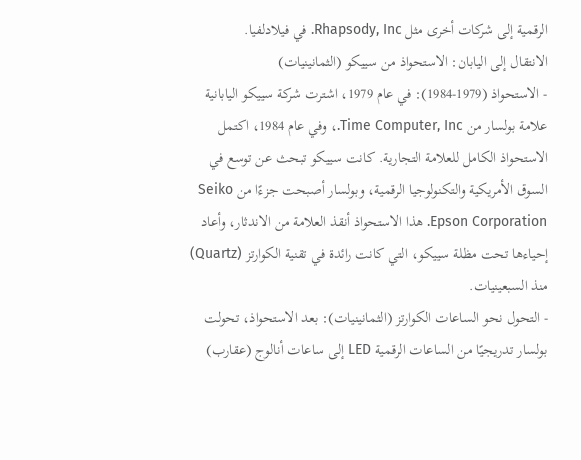الرقمية إلى شركات أخرى مثل Rhapsody, Inc. في فيلادلفيا.
الانتقال إلى اليابان: الاستحواذ من سييكو (الثمانينيات)
- الاستحواذ (1979-1984): في عام 1979، اشترت شركة سييكو اليابانية علامة بولسار من Time Computer, Inc.، وفي عام 1984، اكتمل الاستحواذ الكامل للعلامة التجارية. كانت سييكو تبحث عن توسع في السوق الأمريكية والتكنولوجيا الرقمية، وبولسار أصبحت جزءًا من Seiko Epson Corporation. هذا الاستحواذ أنقذ العلامة من الاندثار، وأعاد إحياءها تحت مظلة سييكو، التي كانت رائدة في تقنية الكوارتز (Quartz) منذ السبعينيات.
- التحول نحو الساعات الكوارتز (الثمانينيات): بعد الاستحواذ، تحولت بولسار تدريجيًا من الساعات الرقمية LED إلى ساعات أنالوج (عقارب)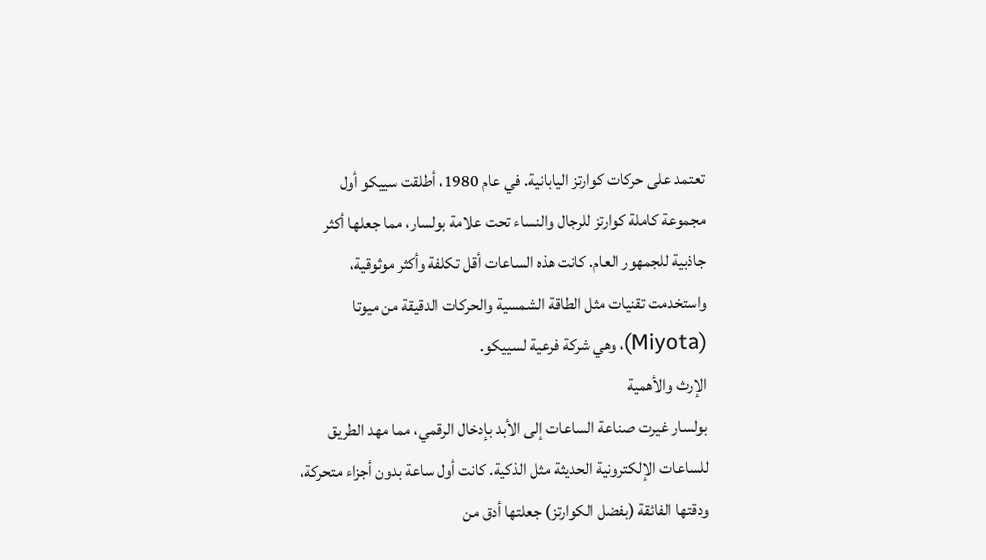تعتمد على حركات كوارتز اليابانية. في عام 1980، أطلقت سييكو أول مجموعة كاملة كوارتز للرجال والنساء تحت علامة بولسار، مما جعلها أكثر جاذبية للجمهور العام. كانت هذه الساعات أقل تكلفة وأكثر موثوقية، واستخدمت تقنيات مثل الطاقة الشمسية والحركات الدقيقة من ميوتا (Miyota)، وهي شركة فرعية لسييكو.
الإرث والأهمية
بولسار غيرت صناعة الساعات إلى الأبد بإدخال الرقمي، مما مهد الطريق للساعات الإلكترونية الحديثة مثل الذكية. كانت أول ساعة بدون أجزاء متحركة، ودقتها الفائقة (بفضل الكوارتز) جعلتها أدق من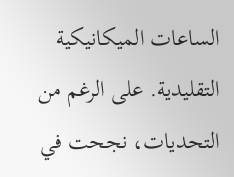الساعات الميكانيكية التقليدية. على الرغم من التحديات، نجحت في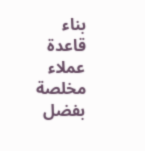بناء قاعدة عملاء مخلصة بفضل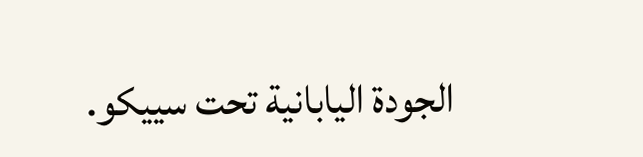الجودة اليابانية تحت سييكو.